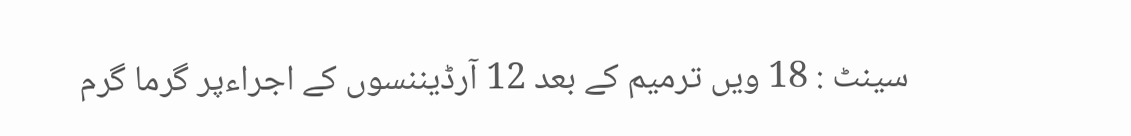سینٹ : 18 ویں ترمیم کے بعد 12 آرڈیننسوں کے اجراءپر گرما گرم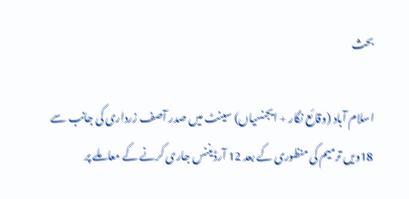بحث

اسلام آباد (وقائع نگار + ایجنسیاں) سینٹ میں صدر آصف زرداری کی جانب سے 18ویں ترمیم کی منظوری کے بعد 12 آرڈیننس جاری کرنے کے معاملے پر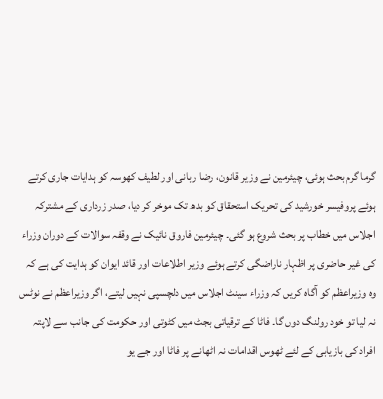گرما گرم بحث ہوئی، چیئرمین نے وزیر قانون، رضا ربانی اور لطیف کھوسہ کو ہدایات جاری کرتے ہوئے پروفیسر خورشید کی تحریک استحقاق کو بدھ تک موخر کر دیا، صدر زرداری کے مشترکہ اجلاس میں خطاب پر بحث شروع ہو گئی۔ چیئرمین فاروق نائیک نے وقفہ سوالات کے دوران وزراء کی غیر حاضری پر اظہار ناراضگی کرتے ہوئے وزیر اطلاعات اور قائد ایوان کو ہدایت کی ہے کہ وہ وزیراعظم کو آگاہ کریں کہ وزراء سینٹ اجلاس میں دلچسپی نہیں لیتے، اگر وزیراعظم نے نوٹس نہ لیا تو خود رولنگ دوں گا۔ فاٹا کے ترقیاتی بجٹ میں کٹوتی اور حکومت کی جانب سے لاپتہ افراد کی بازیابی کے لئے ٹھوس اقدامات نہ اٹھانے پر فاٹا اور جے یو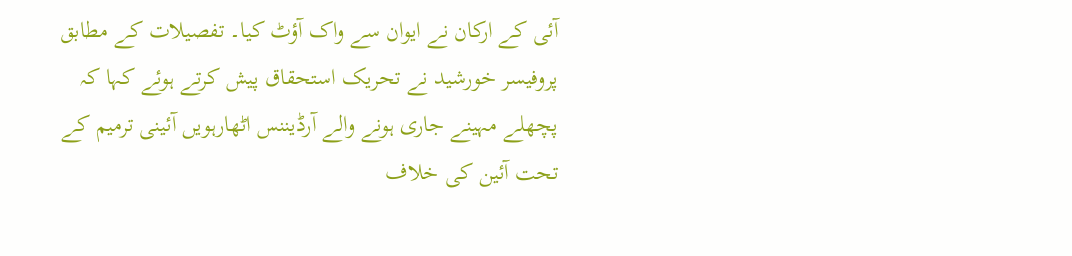آئی کے ارکان نے ایوان سے واک آؤٹ کیا۔ تفصیلات کے مطابق پروفیسر خورشید نے تحریک استحقاق پیش کرتے ہوئے کہا کہ پچھلے مہینے جاری ہونے والے آرڈیننس اٹھارہویں آئینی ترمیم کے تحت آئین کی خلاف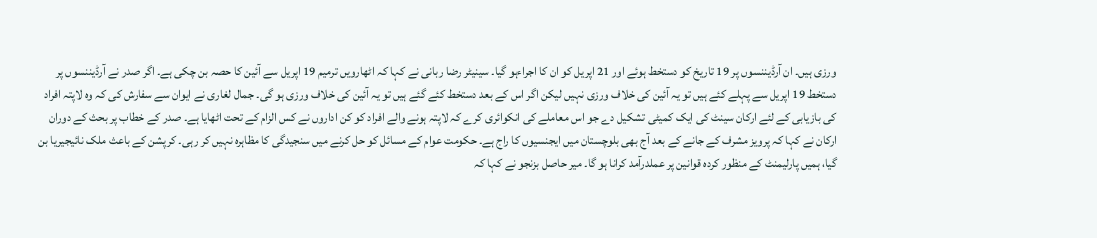ورزی ہیں۔ ان آرڈیننسوں پر 19 تاریخ کو دستخط ہوئے اور 21 اپریل کو ان کا اجراءہو گیا۔ سینیٹر رضا ربانی نے کہا کہ اٹھارویں ترمیم 19 اپریل سے آئین کا حصہ بن چکی ہے۔ اگر صدر نے آرڈیننسوں پر دستخط 19 اپریل سے پہلے کئے ہیں تو یہ آئین کی خلاف ورزی نہیں لیکن اگر اس کے بعد دستخط کئے گئے ہیں تو یہ آئین کی خلاف ورزی ہو گی۔ جمال لغاری نے ایوان سے سفارش کی کہ وہ لاپتہ افراد کی بازیابی کے لئے ارکان سینٹ کی ایک کمیٹی تشکیل دے جو اس معاملے کی انکوائری کرے کہ لاپتہ ہونے والے افراد کو کن اداروں نے کس الزام کے تحت اٹھایا ہے۔ صدر کے خطاب پر بحث کے دوران ارکان نے کہا کہ پرویز مشرف کے جانے کے بعد آج بھی بلوچستان میں ایجنسیوں کا راج ہے۔ حکومت عوام کے مسائل کو حل کرنے میں سنجیدگی کا مظاہرہ نہیں کر رہی۔ کرپشن کے باعث ملک نائیجیریا بن گیا، ہمیں پارلیمنٹ کے منظور کردہ قوانین پر عملدرآمد کرانا ہو گا۔ میر حاصل بزنجو نے کہا کہ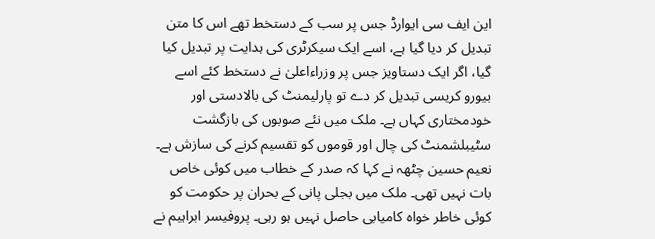این ایف سی ایوارڈ جس پر سب کے دستخط تھے اس کا متن تبدیل کر دیا گیا ہے، اسے ایک سیکرٹری کی ہدایت پر تبدیل کیا گیا، اگر ایک دستاویز جس پر وزراءاعلیٰ نے دستخط کئے اسے بیورو کریسی تبدیل کر دے تو پارلیمنٹ کی بالادستی اور خودمختاری کہاں ہے۔ ملک میں نئے صوبوں کی بازگشت سٹیبلشمنٹ کی چال اور قوموں کو تقسیم کرنے کی سازش ہے۔ نعیم حسین چٹھہ نے کہا کہ صدر کے خطاب میں کوئی خاص بات نہیں تھی۔ ملک میں بجلی پانی کے بحران پر حکومت کو کوئی خاطر خواہ کامیابی حاصل نہیں ہو رہی۔ پروفیسر ابراہیم نے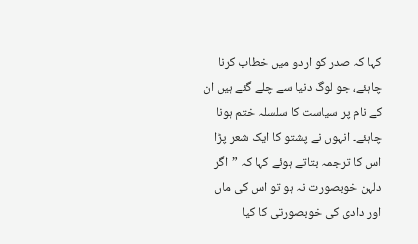کہا کہ صدر کو اردو میں خطاب کرنا چاہئے، جو لوگ دنیا سے چلے گئے ہیں ان کے نام پر سیاست کا سلسلہ ختم ہونا چاہئے۔ انہوں نے پشتو کا ایک شعر پڑا اس کا ترجمہ بتاتے ہوئے کہا کہ ”اگر دلہن خوبصورت نہ ہو تو اس کی ماں اور دادی کی خوبصورتی کا کیا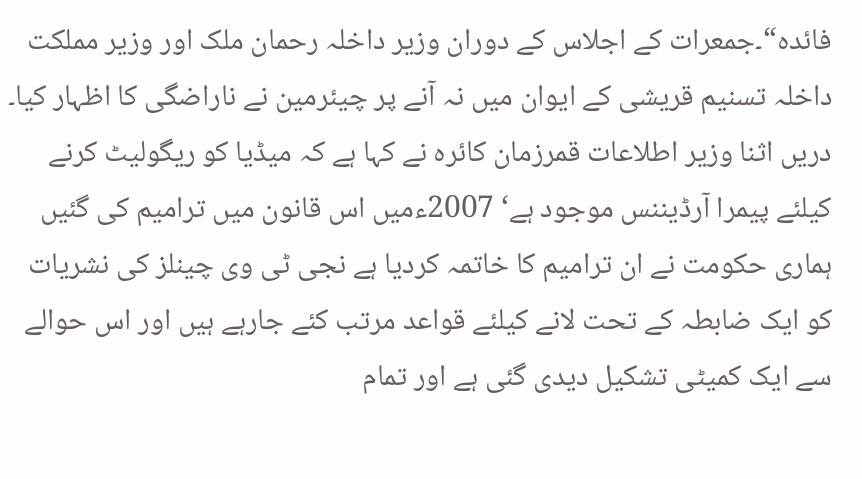فائدہ“۔جمعرات کے اجلاس کے دوران وزیر داخلہ رحمان ملک اور وزیر مملکت داخلہ تسنیم قریشی کے ایوان میں نہ آنے پر چیئرمین نے ناراضگی کا اظہار کیا۔ دریں اثنا وزیر اطلاعات قمرزمان کائرہ نے کہا ہے کہ میڈیا کو ریگولیٹ کرنے کیلئے پیمرا آرڈیننس موجود ہے‘ 2007ءمیں اس قانون میں ترامیم کی گئیں ہماری حکومت نے ان ترامیم کا خاتمہ کردیا ہے نجی ٹی وی چینلز کی نشریات کو ایک ضابطہ کے تحت لانے کیلئے قواعد مرتب کئے جارہے ہیں اور اس حوالے سے ایک کمیٹی تشکیل دیدی گئی ہے اور تمام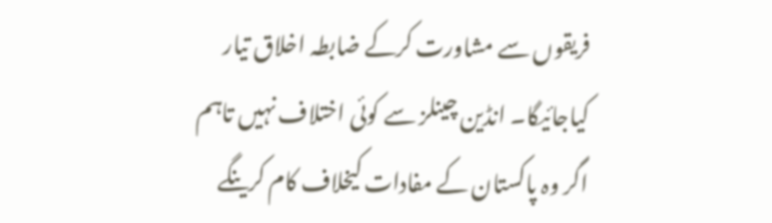فریقوں سے مشاورت کرکے ضابطہ اخلاق تیار کیاجائیگا۔ انڈین چینلز سے کوئی اختلاف نہیں تاہم اگر وہ پاکستان کے مفادات کیخلاف کام کرینگے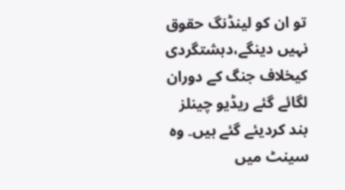تو ان کو لینڈنگ حقوق نہیں دینگے،دہشتگردی کیخلاف جنگ کے دوران لگائے گئے ریڈیو چینلز بند کردیئے گئے ہیں۔ وہ سینٹ میں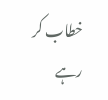خطاب کر رہے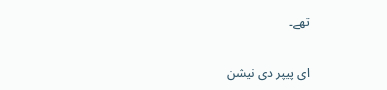تھے۔

ای پیپر دی نیشن